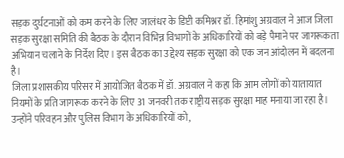सड़क दुर्घटनाओं को कम करने के लिए जालंधर के डिप्टी कमिश्नर डॉ. हिमांशु अग्रवाल ने आज जिला सड़क सुरक्षा समिति की बैठक के दौरान विभिन्न विभागों के अधिकारियों को बड़े पैमाने पर जागरूकता अभियान चलाने के निर्देश दिए। इस बैठक का उद्देश्य सड़क सुरक्षा को एक जन आंदोलन में बदलना है।
जिला प्रशासकीय परिसर में आयोजित बैठक में डॉ. अग्रवाल ने कहा कि आम लोगों को यातायात नियमों के प्रति जागरूक करने के लिए 31 जनवरी तक राष्ट्रीय सड़क सुरक्षा माह मनाया जा रहा है। उन्होंने परिवहन और पुलिस विभाग के अधिकारियों को,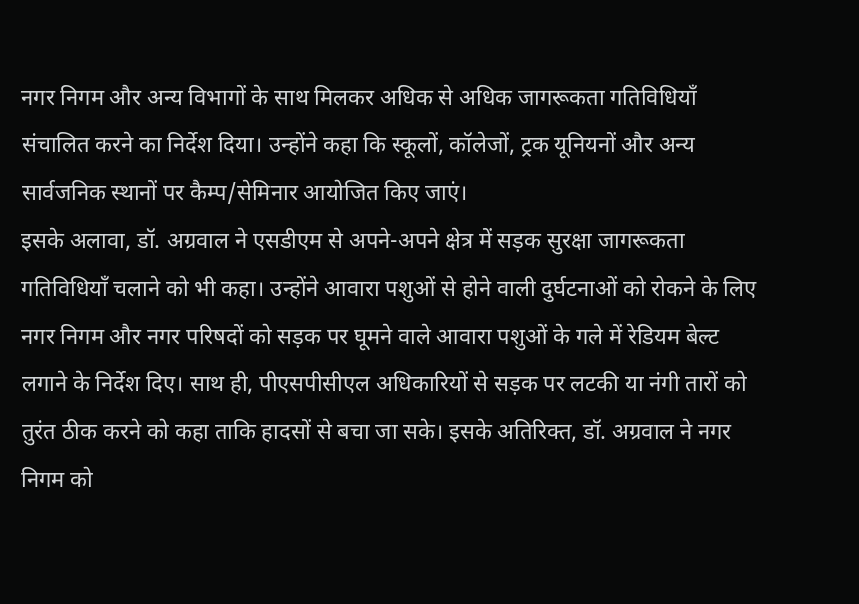नगर निगम और अन्य विभागों के साथ मिलकर अधिक से अधिक जागरूकता गतिविधियाँ संचालित करने का निर्देश दिया। उन्होंने कहा कि स्कूलों, कॉलेजों, ट्रक यूनियनों और अन्य सार्वजनिक स्थानों पर कैम्प/सेमिनार आयोजित किए जाएं।
इसके अलावा, डॉ. अग्रवाल ने एसडीएम से अपने-अपने क्षेत्र में सड़क सुरक्षा जागरूकता गतिविधियाँ चलाने को भी कहा। उन्होंने आवारा पशुओं से होने वाली दुर्घटनाओं को रोकने के लिए नगर निगम और नगर परिषदों को सड़क पर घूमने वाले आवारा पशुओं के गले में रेडियम बेल्ट लगाने के निर्देश दिए। साथ ही, पीएसपीसीएल अधिकारियों से सड़क पर लटकी या नंगी तारों को तुरंत ठीक करने को कहा ताकि हादसों से बचा जा सके। इसके अतिरिक्त, डॉ. अग्रवाल ने नगर निगम को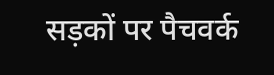सड़कों पर पैचवर्क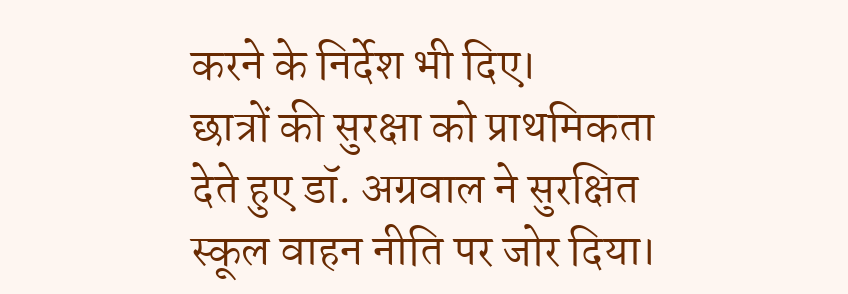करने के निर्देश भी दिए।
छात्रों की सुरक्षा को प्राथमिकता देते हुए डॉ. अग्रवाल ने सुरक्षित स्कूल वाहन नीति पर जोर दिया।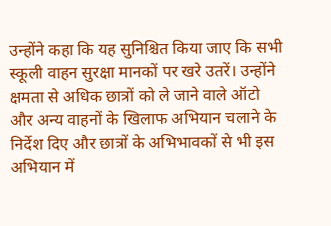उन्होंने कहा कि यह सुनिश्चित किया जाए कि सभी स्कूली वाहन सुरक्षा मानकों पर खरे उतरें। उन्होंने क्षमता से अधिक छात्रों को ले जाने वाले ऑटो और अन्य वाहनों के खिलाफ अभियान चलाने के निर्देश दिए और छात्रों के अभिभावकों से भी इस अभियान में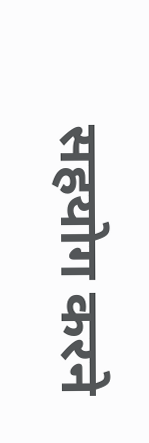सहयोग करने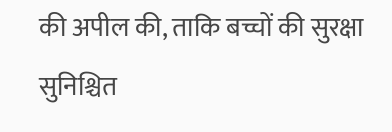की अपील की, ताकि बच्चों की सुरक्षा सुनिश्चित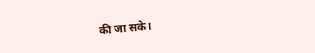की जा सके।